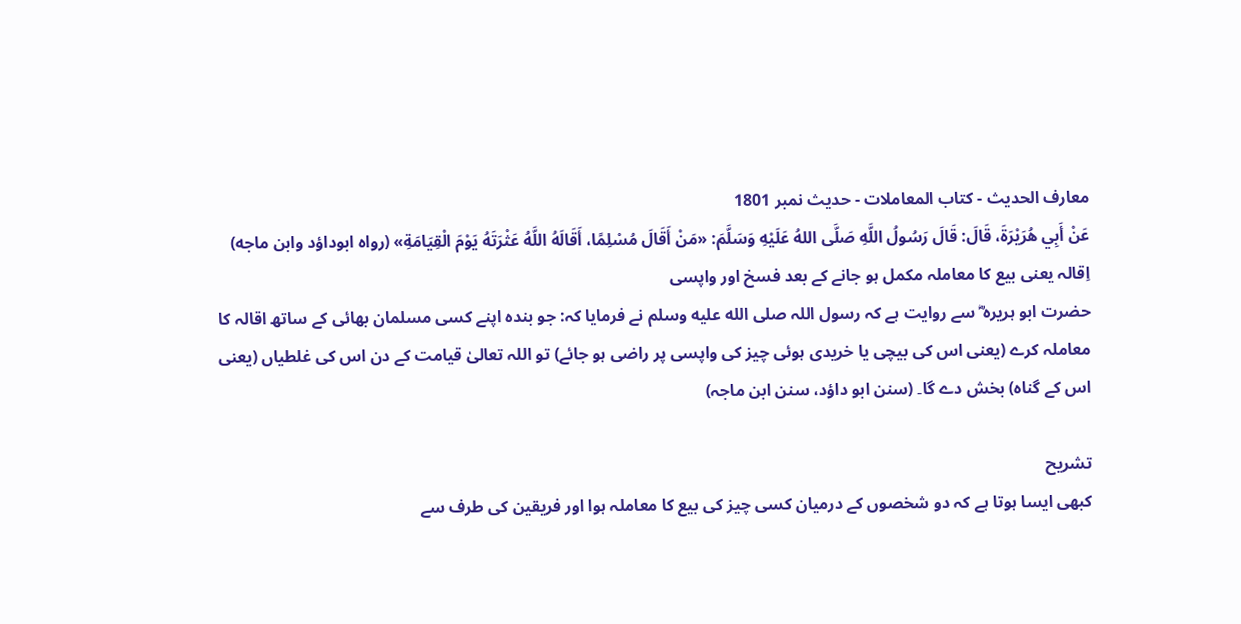معارف الحدیث - کتاب المعاملات - حدیث نمبر 1801
عَنْ أَبِي هُرَيْرَةَ، قَالَ: قَالَ رَسُولُ اللَّهِ صَلَّى اللهُ عَلَيْهِ وَسَلَّمَ: «مَنْ أَقَالَ مُسْلِمًا، أَقَالَهُ اللَّهُ عَثْرَتَهُ يَوْمَ الْقِيَامَةِ» (رواه ابوداؤد وابن ماجه)
اِقالہ یعنی بیع کا معاملہ مکمل ہو جانے کے بعد فسخ اور واپسی
حضرت ابو ہریرہ ؓ سے روایت ہے کہ رسول اللہ صلى الله عليه وسلم نے فرمایا کہ: جو بندہ اپنے کسی مسلمان بھائی کے ساتھ اقالہ کا معاملہ کرے (یعنی اس کی بیچی یا خریدی ہوئی چیز کی واپسی پر راضی ہو جائے) تو اللہ تعالیٰ قیامت کے دن اس کی غلطیاں (یعنی اس کے گناہ) بخش دے گا۔ (سنن ابو داؤد، سنن ابن ماجہ)

تشریح
کبھی ایسا ہوتا ہے کہ دو شخصوں کے درمیان کسی چیز کی بیع کا معاملہ ہوا اور فریقین کی طرف سے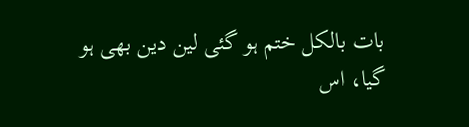بات بالکل ختم ہو گئی لین دین بھی ہو گیا، اس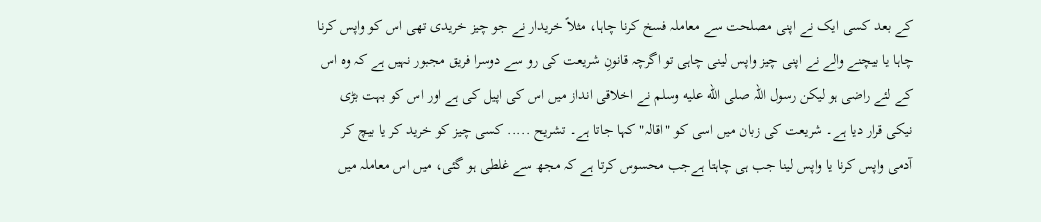کے بعد کسی ایک نے اپنی مصلحت سے معاملہ فسخ کرنا چاہا، مثلاً خریدار نے جو چیز خریدی تھی اس کو واپس کرنا چاہا یا بیچنے والے نے اپنی چیز واپس لینی چاہی تو اگرچہ قانونِ شریعت کی رو سے دوسرا فریق مجبور نہیں ہے کہ وہ اس کے لئے راضی ہو لیکن رسول اللہ صلى الله عليه وسلم نے اخلاقی انداز میں اس کی اپیل کی ہے اور اس کو بہت بڑی نیکی قرار دیا ہے۔ شریعت کی زبان میں اسی کو "اقالہ" کہا جاتا ہے۔ تشریح ..... کسی چیز کو خرید کر یا بیچ کر آدمی واپس کرنا یا واپس لینا جب ہی چاہتا ہےجب محسوس کرتا ہے کہ مجھ سے غلطی ہو گئی، میں اس معاملہ میں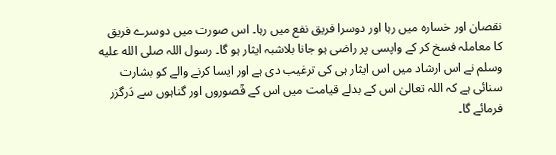نقصان اور خسارہ میں رہا اور دوسرا فریق نفع میں رہا۔ اس صورت میں دوسرے فریق کا معاملہ فسخ کر کے واپسی پر راضی ہو جانا بلاشبہ ایثار ہو گا۔ رسول اللہ صلى الله عليه وسلم نے اس ارشاد میں اس ایثار ہی کی ترغیب دی ہے اور ایسا کرنے والے کو بشارت سنائی ہے کہ اللہ تعالیٰ اس کے بدلے قیامت میں اس کے قٓصوروں اور گناہوں سے دَرگزر فرمائے گا۔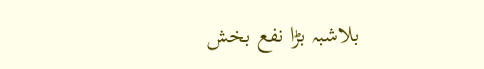بلاشبہ بڑا نفع بخش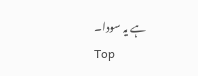ہے یہ سودا۔
Top